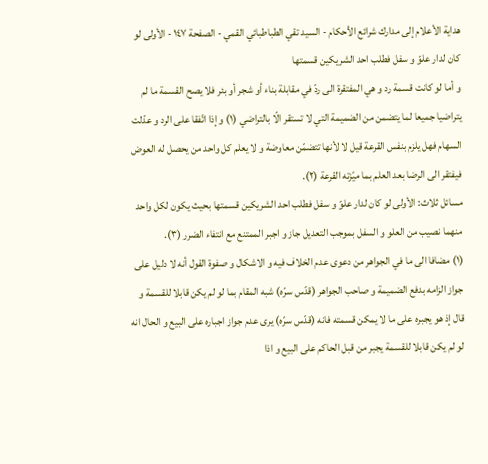هداية الأعلام إلى مدارك شرائع الأحكام - السيد تقي الطباطبائي القمي - الصفحة ١٤٧ - الأولى لو كان لدار علوّ و سفل فطلب احد الشريكين قسمتها
و أما لو كانت قسمة رد و هي المفتقرة الى ردّ في مقابلة بناء أو شجر أو بئر فلا يصح القسمة ما لم يتراضيا جميعا لما يتضمن من الضميمة التي لا تستقر الّا بالتراضي (١) و إذا اتّفقا على الرد و عدّلت السهام فهل يلزم بنفس القرعة قيل لا لأنها تتضمّن معاوضة و لا يعلم كل واحد من يحصل له العوض فيفتقر الى الرضا بعد العلم بما ميّزته القرعة (٢).
مسائل ثلاث: الأولى لو كان لدار علوّ و سفل فطلب احد الشريكين قسمتها بحيث يكون لكل واحد منهما نصيب من العلو و السفل بموجب التعديل جاز و اجبر الممتنع مع انتفاء الضرر (٣).
(١) مضافا الى ما في الجواهر من دعوى عدم الخلاف فيه و الاشكال و صفوة القول أنه لا دليل على جواز الزامه بدفع الضميمة و صاحب الجواهر (قدّس سرّه) شبه المقام بما لو لم يكن قابلا للقسمة و قال إذ هو يجبره على ما لا يمكن قسمته فانه (قدّس سرّه) يرى عدم جواز اجباره على البيع و الحال انه لو لم يكن قابلا للقسمة يجبر من قبل الحاكم على البيع و اذا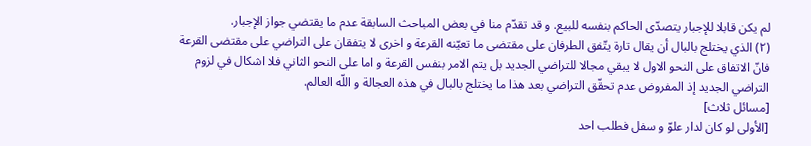لم يكن قابلا للإجبار يتصدّى الحاكم بنفسه للبيع. و قد تقدّم منا في بعض المباحث السابقة عدم ما يقتضي جواز الإجبار.
(٢) الذي يختلج بالبال أن يقال تارة يتّفق الطرفان على مقتضى ما تعيّنه القرعة و اخرى لا يتفقان على التراضي على مقتضى القرعة فانّ الاتفاق على النحو الاول لا يبقي مجالا للتراضي الجديد بل يتم الامر بنفس القرعة و اما على النحو الثاني فلا اشكال في لزوم التراضي الجديد إذ المفروض عدم تحقّق التراضي بعد هذا ما يختلج بالبال في هذه العجالة و اللّه العالم.
[مسائل ثلاث]
[الأولى لو كان لدار علوّ و سفل فطلب احد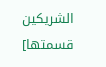الشريكين قسمتها]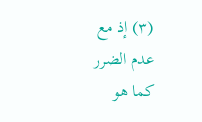(٣) إذ مع عدم الضرر كما هو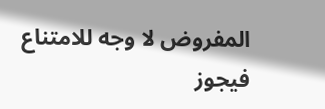المفروض لا وجه للامتناع فيجوز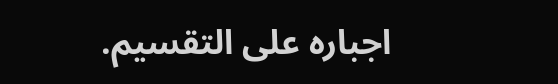اجباره على التقسيم.